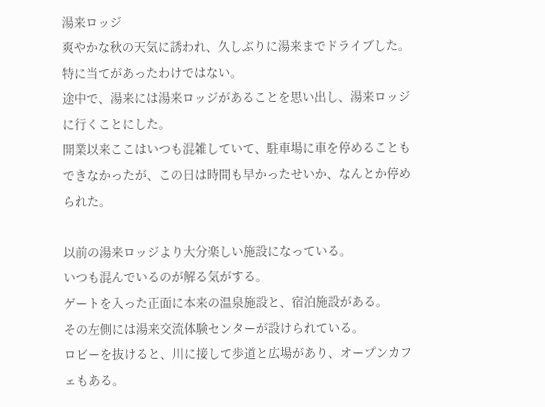湯来ロッジ
爽やかな秋の天気に誘われ、久しぶりに湯来までドライブした。
特に当てがあったわけではない。
途中で、湯来には湯来ロッジがあることを思い出し、湯来ロッジに行くことにした。
開業以来ここはいつも混雑していて、駐車場に車を停めることもできなかったが、この日は時間も早かったせいか、なんとか停められた。

以前の湯来ロッジより大分楽しい施設になっている。
いつも混んでいるのが解る気がする。
ゲートを入った正面に本来の温泉施設と、宿泊施設がある。
その左側には湯来交流体験センターが設けられている。
ロビーを抜けると、川に接して歩道と広場があり、オープンカフェもある。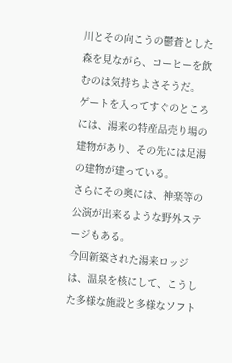川とその向こうの鬱蒼とした森を見ながら、コーヒーを飲むのは気持ちよさそうだ。
ゲートを入ってすぐのところには、湯来の特産品売り場の建物があり、その先には足湯の建物が建っている。
さらにその奥には、神楽等の公演が出来るような野外ステージもある。
今回新築された湯来ロッジは、温泉を核にして、こうした多様な施設と多様なソフト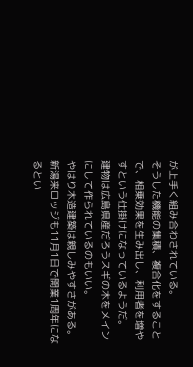が上手く組み合わされている。
そうした機能の集積、複合化をすることで、相乗効果を生み出し、利用者を増やすという仕掛けになっているようだ。
建物は広島県産だろうスギの木をメインにして作られているのもいい。
やはり木造建築は親しみやすさがある。
新湯来ロッジも11月1日で開業1周年になるとい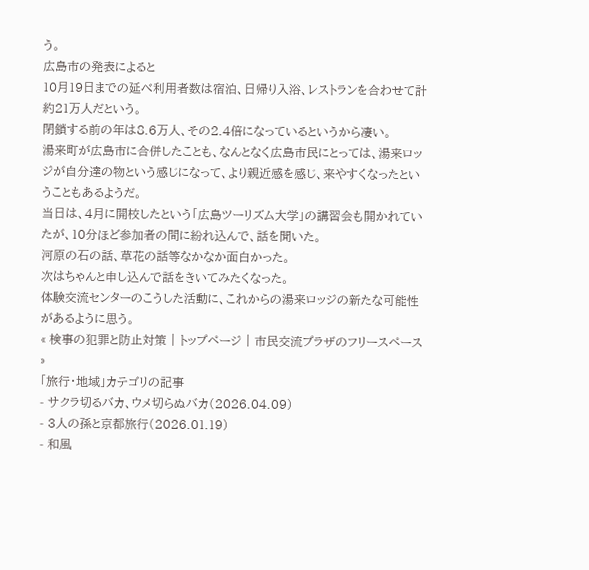う。
広島市の発表によると
10月19日までの延べ利用者数は宿泊、日帰り入浴、レストランを合わせて計約21万人だという。
閉鎖する前の年は8.6万人、その2.4倍になっているというから凄い。
湯来町が広島市に合併したことも、なんとなく広島市民にとっては、湯来ロッジが自分達の物という感じになって、より親近感を感じ、来やすくなったということもあるようだ。
当日は、4月に開校したという「広島ツーリズム大学」の講習会も開かれていたが、10分ほど参加者の間に紛れ込んで、話を聞いた。
河原の石の話、草花の話等なかなか面白かった。
次はちゃんと申し込んで話をきいてみたくなった。
体験交流センターのこうした活動に、これからの湯来ロッジの新たな可能性があるように思う。
« 検事の犯罪と防止対策 | トップページ | 市民交流プラザのフリースペース »
「旅行・地域」カテゴリの記事
- サクラ切るバカ、ウメ切らぬバカ(2026.04.09)
- 3人の孫と京都旅行(2026.01.19)
- 和風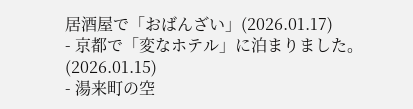居酒屋で「おばんざい」(2026.01.17)
- 京都で「変なホテル」に泊まりました。(2026.01.15)
- 湯来町の空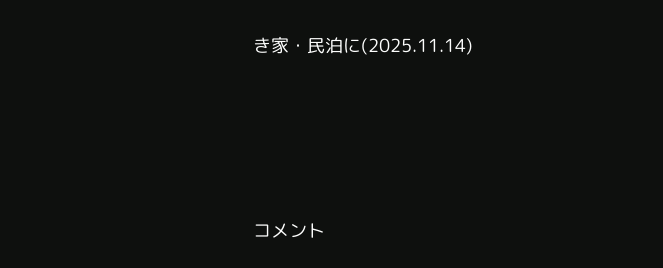き家・民泊に(2025.11.14)




コメント